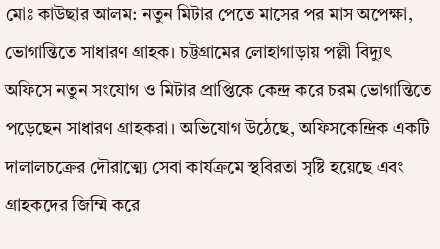মোঃ কাউছার আলম: নতুন মিটার পেতে মাসের পর মাস অপেক্ষা, ভোগান্তিতে সাধারণ গ্রাহক। চট্টগ্রামের লোহাগাড়ায় পল্লী বিদ্যুৎ অফিসে নতুন সংযোগ ও মিটার প্রাপ্তিকে কেন্দ্র করে চরম ভোগান্তিতে পড়েছেন সাধারণ গ্রাহকরা। অভিযোগ উঠেছে, অফিসকেন্দ্রিক একটি দালালচক্রের দৌরাত্ম্যে সেবা কার্যক্রমে স্থবিরতা সৃষ্টি হয়েছে এবং গ্রাহকদের জিম্মি করে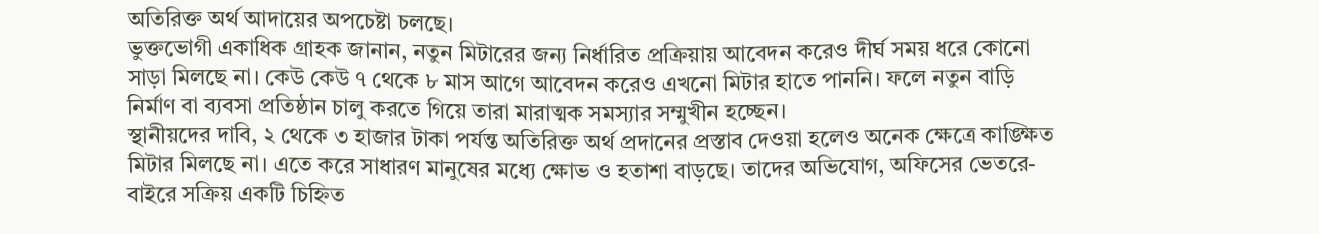অতিরিক্ত অর্থ আদায়ের অপচেষ্টা চলছে।
ভুক্তভোগী একাধিক গ্রাহক জানান, নতুন মিটারের জন্য নির্ধারিত প্রক্রিয়ায় আবেদন করেও দীর্ঘ সময় ধরে কোনো সাড়া মিলছে না। কেউ কেউ ৭ থেকে ৮ মাস আগে আবেদন করেও এখনো মিটার হাতে পাননি। ফলে নতুন বাড়ি নির্মাণ বা ব্যবসা প্রতিষ্ঠান চালু করতে গিয়ে তারা মারাত্মক সমস্যার সম্মুখীন হচ্ছেন।
স্থানীয়দের দাবি, ২ থেকে ৩ হাজার টাকা পর্যন্ত অতিরিক্ত অর্থ প্রদানের প্রস্তাব দেওয়া হলেও অনেক ক্ষেত্রে কাঙ্ক্ষিত মিটার মিলছে না। এতে করে সাধারণ মানুষের মধ্যে ক্ষোভ ও হতাশা বাড়ছে। তাদের অভিযোগ, অফিসের ভেতরে-বাইরে সক্রিয় একটি চিহ্নিত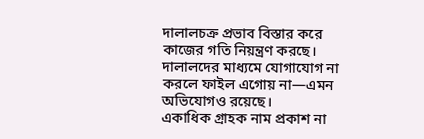দালালচক্র প্রভাব বিস্তার করে কাজের গতি নিয়ন্ত্রণ করছে। দালালদের মাধ্যমে যোগাযোগ না করলে ফাইল এগোয় না—এমন অভিযোগও রয়েছে।
একাধিক গ্রাহক নাম প্রকাশ না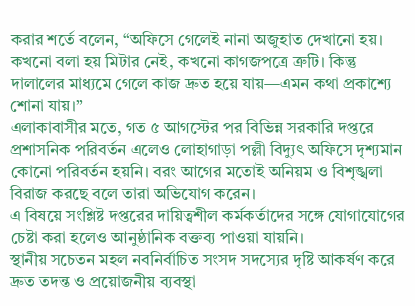করার শর্তে বলেন, “অফিসে গেলেই নানা অজুহাত দেখানো হয়। কখনো বলা হয় মিটার নেই, কখনো কাগজপত্রে ত্রুটি। কিন্তু দালালের মাধ্যমে গেলে কাজ দ্রুত হয়ে যায়—এমন কথা প্রকাশ্যে শোনা যায়।”
এলাকাবাসীর মতে, গত ৫ আগস্টের পর বিভিন্ন সরকারি দপ্তরে প্রশাসনিক পরিবর্তন এলেও লোহাগাড়া পল্লী বিদ্যুৎ অফিসে দৃশ্যমান কোনো পরিবর্তন হয়নি। বরং আগের মতোই অনিয়ম ও বিশৃঙ্খলা বিরাজ করছে বলে তারা অভিযোগ করেন।
এ বিষয়ে সংশ্লিষ্ট দপ্তরের দায়িত্বশীল কর্মকর্তাদের সঙ্গে যোগাযোগের চেষ্টা করা হলেও আনুষ্ঠানিক বক্তব্য পাওয়া যায়নি।
স্থানীয় সচেতন মহল নবনির্বাচিত সংসদ সদস্যের দৃষ্টি আকর্ষণ করে দ্রুত তদন্ত ও প্রয়োজনীয় ব্যবস্থা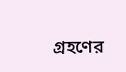গ্রহণের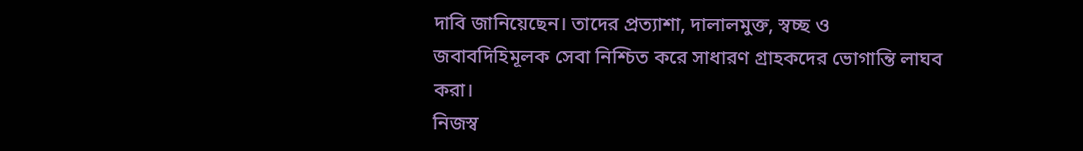দাবি জানিয়েছেন। তাদের প্রত্যাশা, দালালমুক্ত, স্বচ্ছ ও জবাবদিহিমূলক সেবা নিশ্চিত করে সাধারণ গ্রাহকদের ভোগান্তি লাঘব করা।
নিজস্ব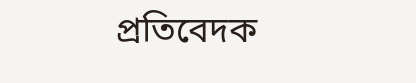প্রতিবেদক